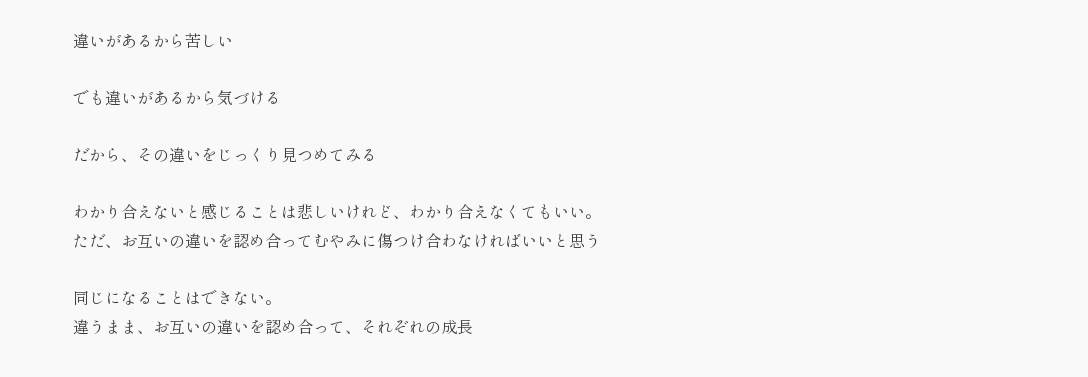違いがあるから苦しい

でも違いがあるから気づける

だから、その違いをじっくり見つめてみる

わかり合えないと感じることは悲しいけれど、わかり合えなくてもいい。
ただ、お互いの違いを認め合ってむやみに傷つけ合わなければいいと思う

同じになることはできない。
違うまま、お互いの違いを認め合って、それぞれの成長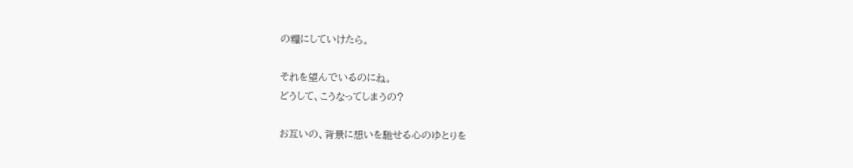の糧にしていけたら。

それを望んでいるのにね。
どうして、こうなってしまうの?

お互いの、背景に想いを馳せる心のゆとりを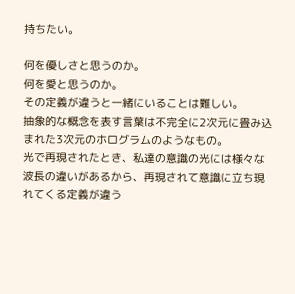持ちたい。

何を優しさと思うのか。
何を愛と思うのか。
その定義が違うと一緒にいることは難しい。
抽象的な概念を表す言葉は不完全に2次元に畳み込まれた3次元のホログラムのようなもの。
光で再現されたとき、私達の意識の光には様々な波長の違いがあるから、再現されて意識に立ち現れてくる定義が違う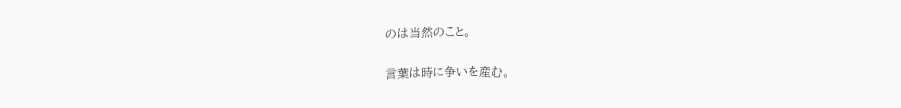のは当然のこと。

言葉は時に争いを産む。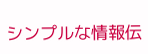シンプルな情報伝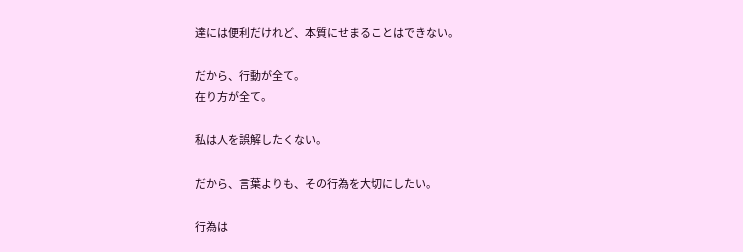達には便利だけれど、本質にせまることはできない。

だから、行動が全て。
在り方が全て。

私は人を誤解したくない。

だから、言葉よりも、その行為を大切にしたい。

行為は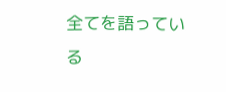全てを語っている